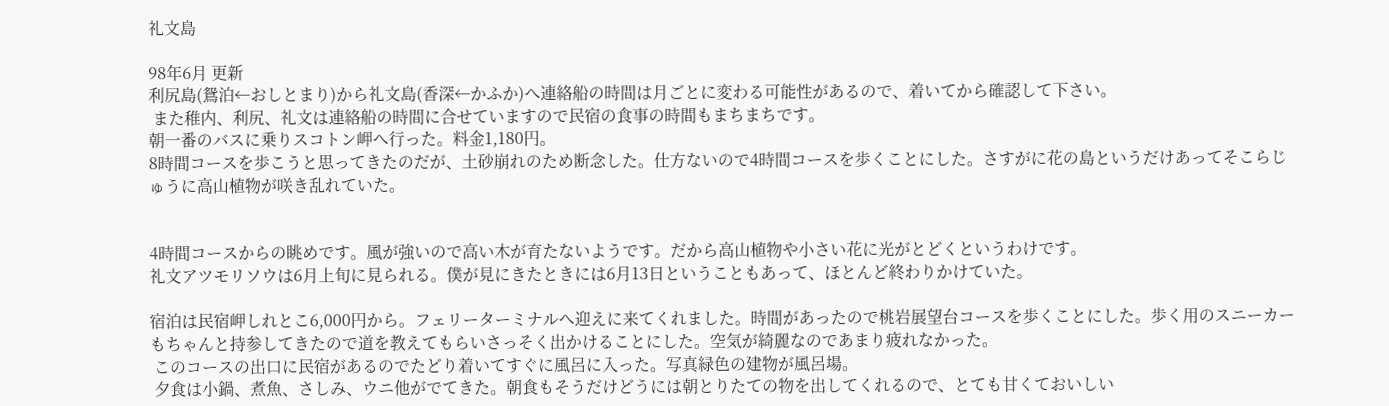礼文島

98年6月 更新
利尻島(鴛泊←おしとまり)から礼文島(香深←かふか)へ連絡船の時間は月ごとに変わる可能性があるので、着いてから確認して下さい。
 また稚内、利尻、礼文は連絡船の時間に合せていますので民宿の食事の時間もまちまちです。
朝一番のバスに乗りスコトン岬へ行った。料金1,180円。
8時間コースを歩こうと思ってきたのだが、土砂崩れのため断念した。仕方ないので4時間コースを歩くことにした。さすがに花の島というだけあってそこらじゅうに高山植物が咲き乱れていた。


4時間コースからの眺めです。風が強いので高い木が育たないようです。だから高山植物や小さい花に光がとどくというわけです。
礼文アツモリソウは6月上旬に見られる。僕が見にきたときには6月13日ということもあって、ほとんど終わりかけていた。

宿泊は民宿岬しれとこ6,000円から。フェリーターミナルへ迎えに来てくれました。時間があったので桃岩展望台コースを歩くことにした。歩く用のスニーカーもちゃんと持参してきたので道を教えてもらいさっそく出かけることにした。空気が綺麗なのであまり疲れなかった。
 このコースの出口に民宿があるのでたどり着いてすぐに風呂に入った。写真緑色の建物が風呂場。
 夕食は小鍋、煮魚、さしみ、ウニ他がでてきた。朝食もそうだけどうには朝とりたての物を出してくれるので、とても甘くておいしい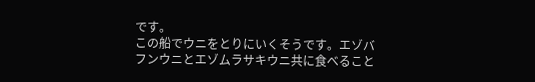です。
この船でウニをとりにいくそうです。エゾバフンウニとエゾムラサキウニ共に食べること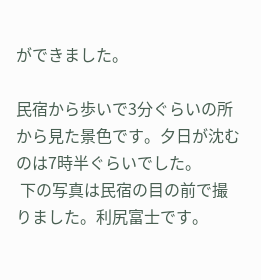ができました。

民宿から歩いで3分ぐらいの所から見た景色です。夕日が沈むのは7時半ぐらいでした。
 下の写真は民宿の目の前で撮りました。利尻富士です。